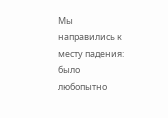Мы направились к месту падения: было любопытно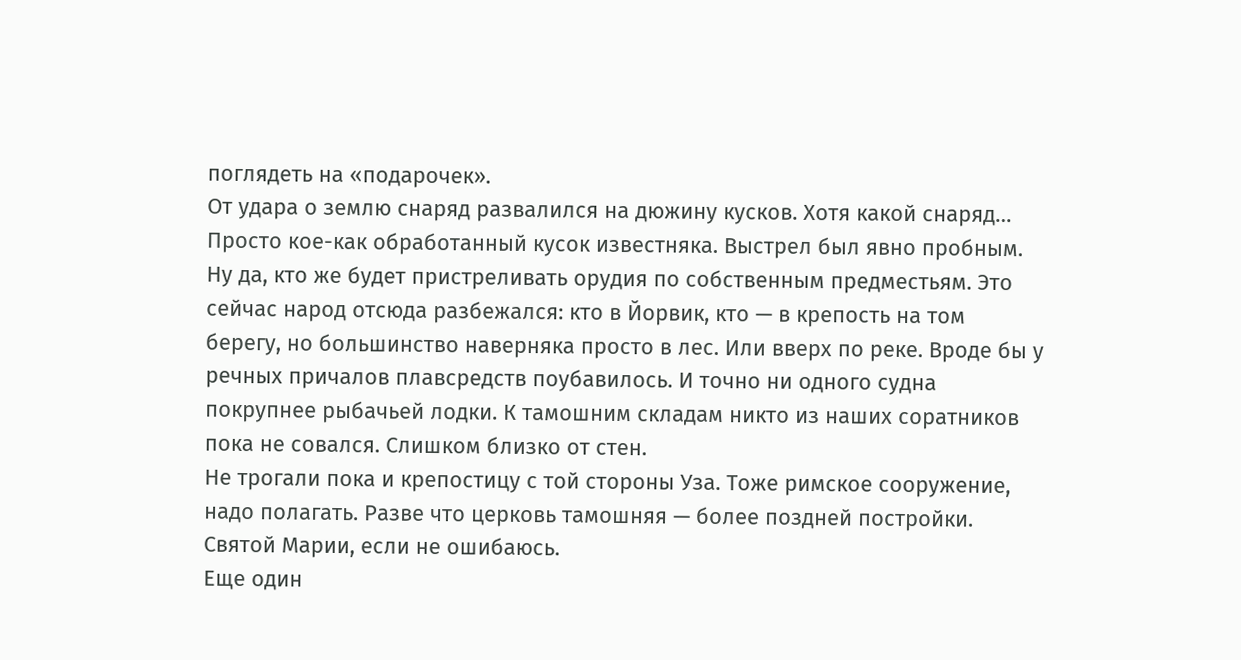поглядеть на «подарочек».
От удара о землю снаряд развалился на дюжину кусков. Хотя какой снаряд… Просто кое-как обработанный кусок известняка. Выстрел был явно пробным. Ну да, кто же будет пристреливать орудия по собственным предместьям. Это сейчас народ отсюда разбежался: кто в Йорвик, кто — в крепость на том берегу, но большинство наверняка просто в лес. Или вверх по реке. Вроде бы у речных причалов плавсредств поубавилось. И точно ни одного судна покрупнее рыбачьей лодки. К тамошним складам никто из наших соратников пока не совался. Слишком близко от стен.
Не трогали пока и крепостицу с той стороны Уза. Тоже римское сооружение, надо полагать. Разве что церковь тамошняя — более поздней постройки. Святой Марии, если не ошибаюсь.
Еще один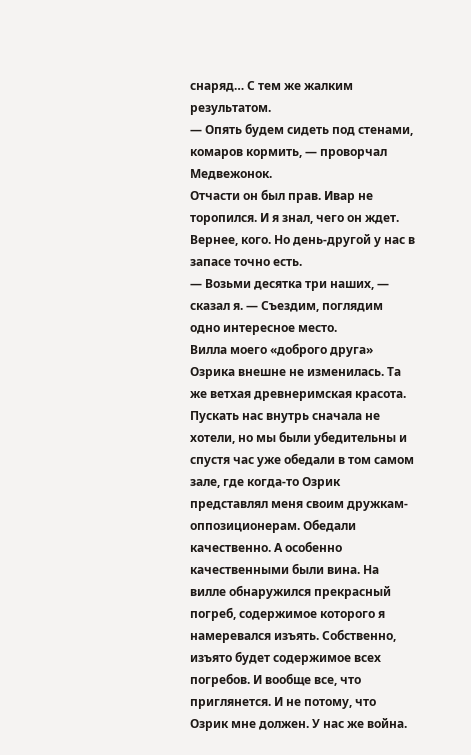снаряд… С тем же жалким результатом.
— Опять будем сидеть под стенами, комаров кормить, — проворчал Медвежонок.
Отчасти он был прав. Ивар не торопился. И я знал, чего он ждет. Вернее, кого. Но день-другой у нас в запасе точно есть.
— Возьми десятка три наших, — сказал я. — Съездим, поглядим одно интересное место.
Вилла моего «доброго друга» Озрика внешне не изменилась. Та же ветхая древнеримская красота. Пускать нас внутрь сначала не хотели, но мы были убедительны и спустя час уже обедали в том самом зале, где когда-то Озрик представлял меня своим дружкам-оппозиционерам. Обедали качественно. А особенно качественными были вина. На вилле обнаружился прекрасный погреб, содержимое которого я намеревался изъять. Собственно, изъято будет содержимое всех погребов. И вообще все, что приглянется. И не потому, что Озрик мне должен. У нас же война.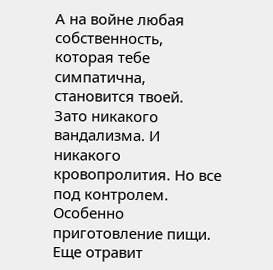А на войне любая собственность, которая тебе симпатична, становится твоей.
Зато никакого вандализма. И никакого кровопролития. Но все под контролем. Особенно приготовление пищи. Еще отравит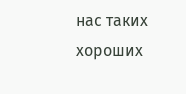нас таких хороших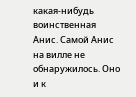какая-нибудь воинственная Анис. Самой Анис на вилле не обнаружилось. Оно и к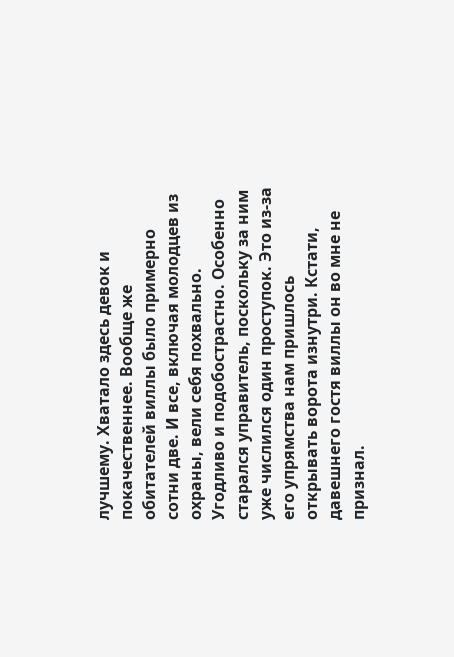лучшему. Хватало здесь девок и покачественнее. Вообще же обитателей виллы было примерно сотни две. И все, включая молодцев из охраны, вели себя похвально. Угодливо и подобострастно. Особенно старался управитель, поскольку за ним уже числился один проступок. Это из-за его упрямства нам пришлось открывать ворота изнутри. Кстати, давешнего гостя виллы он во мне не признал.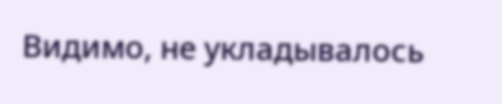Видимо, не укладывалось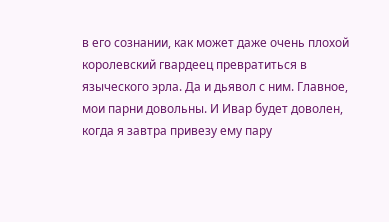в его сознании, как может даже очень плохой королевский гвардеец превратиться в языческого эрла. Да и дьявол с ним. Главное, мои парни довольны. И Ивар будет доволен, когда я завтра привезу ему пару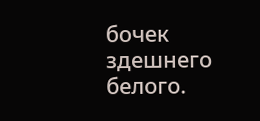бочек здешнего белого.